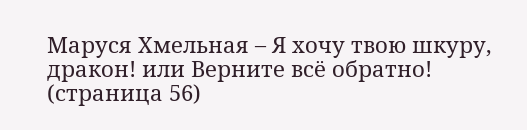Маруся Хмельная – Я хочу твою шкуру, дракон! или Верните всё обратно! (страница 56)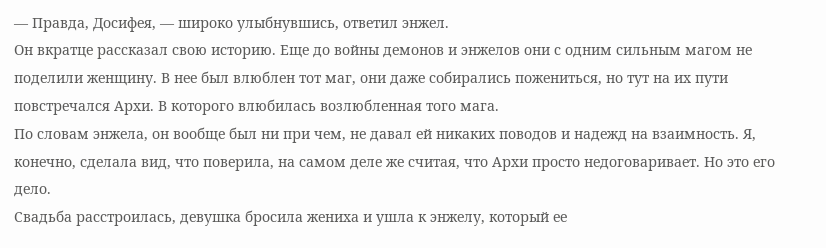— Правда, Досифея, — широко улыбнувшись, ответил энжел.
Он вкратце рассказал свою историю. Еще до войны демонов и энжелов они с одним сильным магом не поделили женщину. В нее был влюблен тот маг, они даже собирались пожениться, но тут на их пути повстречался Архи. В которого влюбилась возлюбленная того мага.
По словам энжела, он вообще был ни при чем, не давал ей никаких поводов и надежд на взаимность. Я, конечно, сделала вид, что поверила, на самом деле же считая, что Архи просто недоговаривает. Но это его дело.
Свадьба расстроилась, девушка бросила жениха и ушла к энжелу, который ее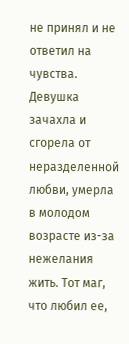не принял и не ответил на чувства. Девушка зачахла и сгорела от неразделенной любви, умерла в молодом возрасте из-за нежелания жить. Тот маг, что любил ее,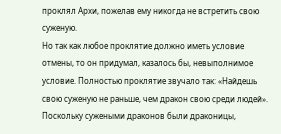проклял Архи, пожелав ему никогда не встретить свою суженую.
Но так как любое проклятие должно иметь условие отмены, то он придумал, казалось бы, невыполнимое условие. Полностью проклятие звучало так: «Найдешь свою суженую не раньше, чем дракон свою среди людей». Поскольку сужеными драконов были драконицы,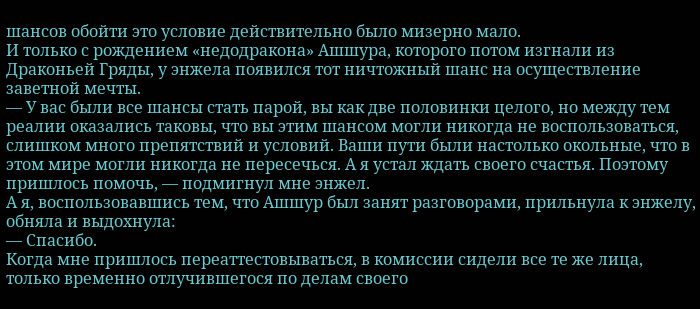шансов обойти это условие действительно было мизерно мало.
И только с рождением «недодракона» Ашшура, которого потом изгнали из Драконьей Гряды, у энжела появился тот ничтожный шанс на осуществление заветной мечты.
— У вас были все шансы стать парой, вы как две половинки целого, но между тем реалии оказались таковы, что вы этим шансом могли никогда не воспользоваться, слишком много препятствий и условий. Ваши пути были настолько окольные, что в этом мире могли никогда не пересечься. А я устал ждать своего счастья. Поэтому пришлось помочь, — подмигнул мне энжел.
А я, воспользовавшись тем, что Ашшур был занят разговорами, прильнула к энжелу, обняла и выдохнула:
— Спасибо.
Когда мне пришлось переаттестовываться, в комиссии сидели все те же лица, только временно отлучившегося по делам своего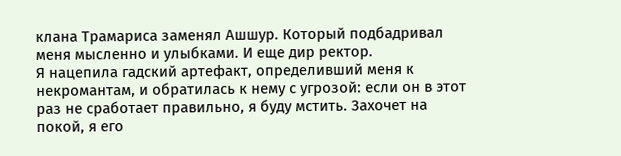клана Трамариса заменял Ашшур. Который подбадривал меня мысленно и улыбками. И еще дир ректор.
Я нацепила гадский артефакт, определивший меня к некромантам, и обратилась к нему с угрозой: если он в этот раз не сработает правильно, я буду мстить. Захочет на покой, я его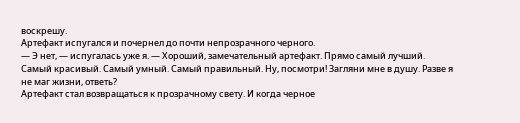воскрешу.
Артефакт испугался и почернел до почти непрозрачного черного.
— Э нет, — испугалась уже я. — Хороший, замечательный артефакт. Прямо самый лучший. Самый красивый. Самый умный. Самый правильный. Ну, посмотри! Загляни мне в душу. Разве я не маг жизни, ответь?
Артефакт стал возвращаться к прозрачному свету. И когда черное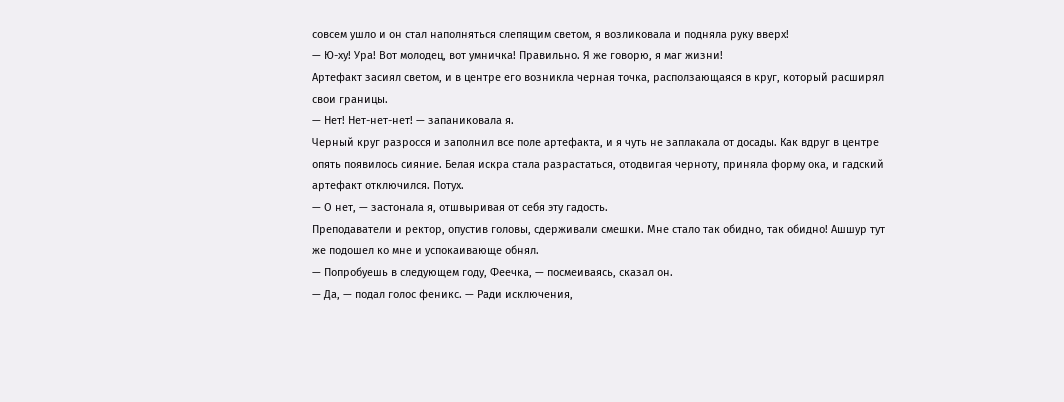совсем ушло и он стал наполняться слепящим светом, я возликовала и подняла руку вверх!
— Ю-ху! Ура! Вот молодец, вот умничка! Правильно. Я же говорю, я маг жизни!
Артефакт засиял светом, и в центре его возникла черная точка, расползающаяся в круг, который расширял свои границы.
— Нет! Нет-нет-нет! — запаниковала я.
Черный круг разросся и заполнил все поле артефакта, и я чуть не заплакала от досады. Как вдруг в центре опять появилось сияние. Белая искра стала разрастаться, отодвигая черноту, приняла форму ока, и гадский артефакт отключился. Потух.
— О нет, — застонала я, отшвыривая от себя эту гадость.
Преподаватели и ректор, опустив головы, сдерживали смешки. Мне стало так обидно, так обидно! Ашшур тут же подошел ко мне и успокаивающе обнял.
— Попробуешь в следующем году, Феечка, — посмеиваясь, сказал он.
— Да, — подал голос феникс. — Ради исключения,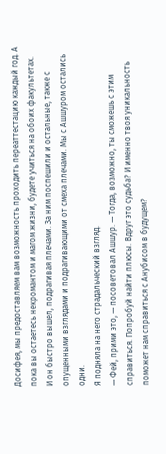Досифея, мы предоставляем вам возможность проходить переаттестацию каждый год. А пока вы остаетесь некромантом и магом жизни, будете учиться на обоих факультетах.
И он быстро вышел, подрагивая плечами. За ним поспешили и остальные, также с опущенными взглядами и подрагивающими от смеха плечами. Мы с Ашшуром остались одни.
Я подняла на него страдальческий взгляд.
— Фей, прими это, — посоветовал Ашшур. — Тогда, возможно, ты сможешь с этим справиться. Попробуй найти плюсы. Вдруг это судьба? И именно твоя уникальность поможет нам справиться с Анубисом в будущем?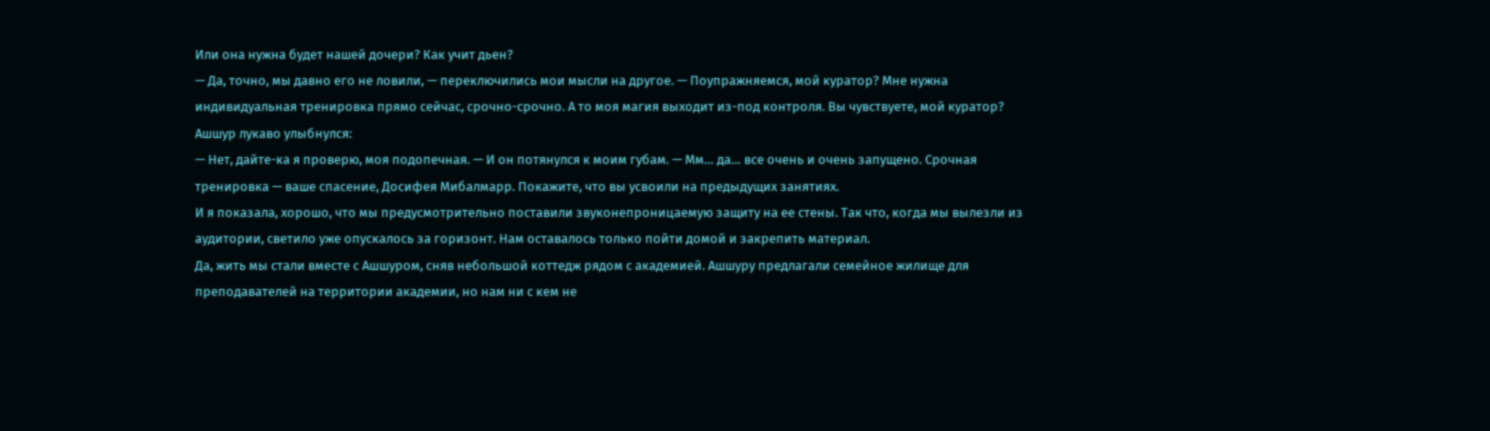Или она нужна будет нашей дочери? Как учит дьен?
— Да, точно, мы давно его не ловили, — переключились мои мысли на другое. — Поупражняемся, мой куратор? Мне нужна индивидуальная тренировка прямо сейчас, срочно-срочно. А то моя магия выходит из-под контроля. Вы чувствуете, мой куратор?
Ашшур лукаво улыбнулся:
— Нет, дайте-ка я проверю, моя подопечная. — И он потянулся к моим губам. — Мм… да… все очень и очень запущено. Срочная тренировка — ваше спасение, Досифея Мибалмарр. Покажите, что вы усвоили на предыдущих занятиях.
И я показала, хорошо, что мы предусмотрительно поставили звуконепроницаемую защиту на ее стены. Так что, когда мы вылезли из аудитории, светило уже опускалось за горизонт. Нам оставалось только пойти домой и закрепить материал.
Да, жить мы стали вместе с Ашшуром, сняв небольшой коттедж рядом с академией. Ашшуру предлагали семейное жилище для преподавателей на территории академии, но нам ни с кем не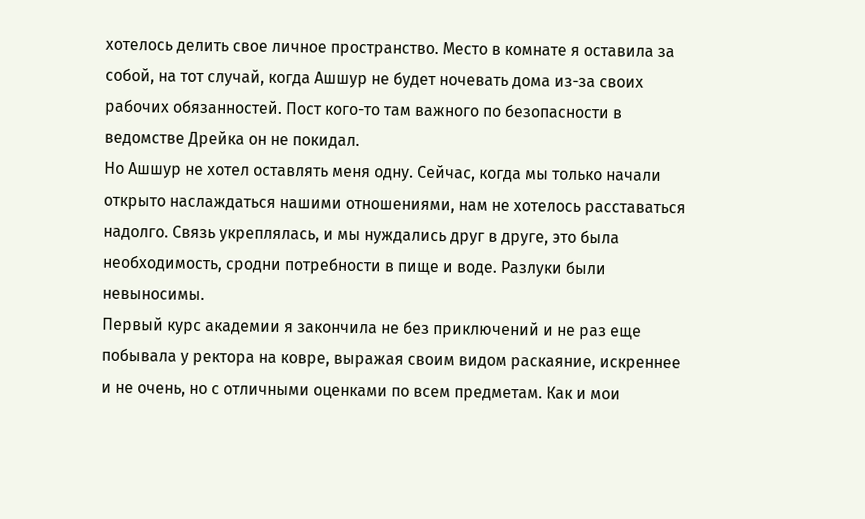хотелось делить свое личное пространство. Место в комнате я оставила за собой, на тот случай, когда Ашшур не будет ночевать дома из-за своих рабочих обязанностей. Пост кого-то там важного по безопасности в ведомстве Дрейка он не покидал.
Но Ашшур не хотел оставлять меня одну. Сейчас, когда мы только начали открыто наслаждаться нашими отношениями, нам не хотелось расставаться надолго. Связь укреплялась, и мы нуждались друг в друге, это была необходимость, сродни потребности в пище и воде. Разлуки были невыносимы.
Первый курс академии я закончила не без приключений и не раз еще побывала у ректора на ковре, выражая своим видом раскаяние, искреннее и не очень, но с отличными оценками по всем предметам. Как и мои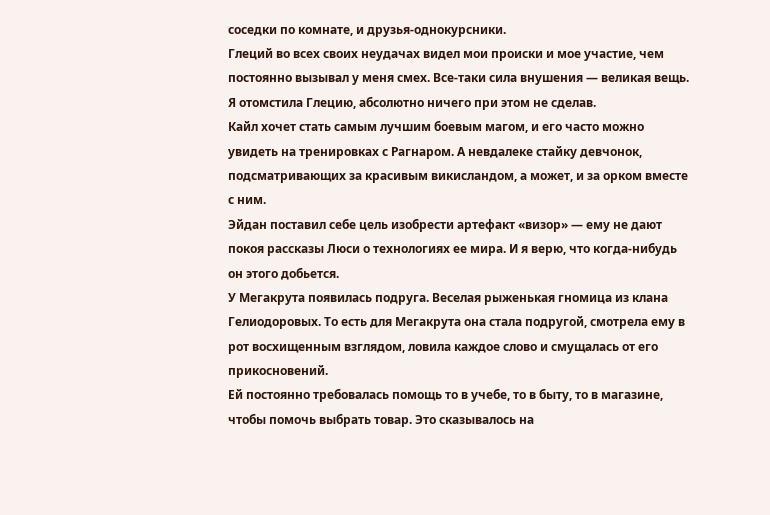соседки по комнате, и друзья-однокурсники.
Глеций во всех своих неудачах видел мои происки и мое участие, чем постоянно вызывал у меня смех. Все-таки сила внушения — великая вещь. Я отомстила Глецию, абсолютно ничего при этом не сделав.
Кайл хочет стать самым лучшим боевым магом, и его часто можно увидеть на тренировках с Рагнаром. А невдалеке стайку девчонок, подсматривающих за красивым викисландом, а может, и за орком вместе с ним.
Эйдан поставил себе цель изобрести артефакт «визор» — ему не дают покоя рассказы Люси о технологиях ее мира. И я верю, что когда-нибудь он этого добьется.
У Мегакрута появилась подруга. Веселая рыженькая гномица из клана Гелиодоровых. То есть для Мегакрута она стала подругой, смотрела ему в рот восхищенным взглядом, ловила каждое слово и смущалась от его прикосновений.
Ей постоянно требовалась помощь то в учебе, то в быту, то в магазине, чтобы помочь выбрать товар. Это сказывалось на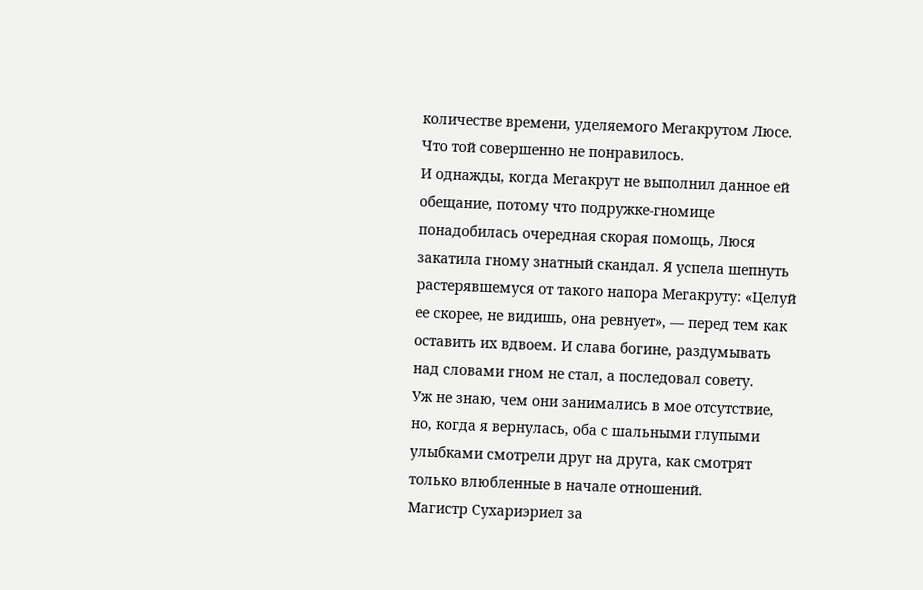количестве времени, уделяемого Мегакрутом Люсе. Что той совершенно не понравилось.
И однажды, когда Мегакрут не выполнил данное ей обещание, потому что подружке-гномице понадобилась очередная скорая помощь, Люся закатила гному знатный скандал. Я успела шепнуть растерявшемуся от такого напора Мегакруту: «Целуй ее скорее, не видишь, она ревнует», — перед тем как оставить их вдвоем. И слава богине, раздумывать над словами гном не стал, а последовал совету.
Уж не знаю, чем они занимались в мое отсутствие, но, когда я вернулась, оба с шальными глупыми улыбками смотрели друг на друга, как смотрят только влюбленные в начале отношений.
Магистр Сухариэриел за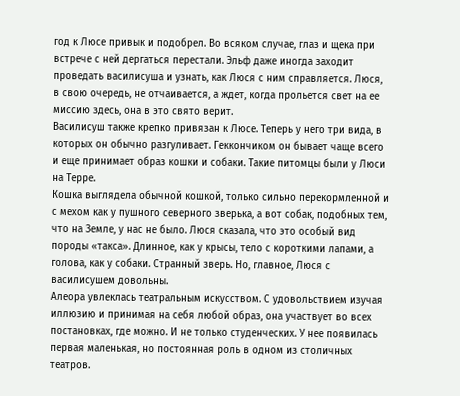год к Люсе привык и подобрел. Во всяком случае, глаз и щека при встрече с ней дергаться перестали. Эльф даже иногда заходит проведать василисуша и узнать, как Люся с ним справляется. Люся, в свою очередь, не отчаивается, а ждет, когда прольется свет на ее миссию здесь, она в это свято верит.
Василисуш также крепко привязан к Люсе. Теперь у него три вида, в которых он обычно разгуливает. Геккончиком он бывает чаще всего и еще принимает образ кошки и собаки. Такие питомцы были у Люси на Терре.
Кошка выглядела обычной кошкой, только сильно перекормленной и с мехом как у пушного северного зверька, а вот собак, подобных тем, что на Земле, у нас не было. Люся сказала, что это особый вид породы «такса». Длинное, как у крысы, тело с короткими лапами, а голова, как у собаки. Странный зверь. Но, главное, Люся с василисушем довольны.
Алеора увлеклась театральным искусством. С удовольствием изучая иллюзию и принимая на себя любой образ, она участвует во всех постановках, где можно. И не только студенческих. У нее появилась первая маленькая, но постоянная роль в одном из столичных театров.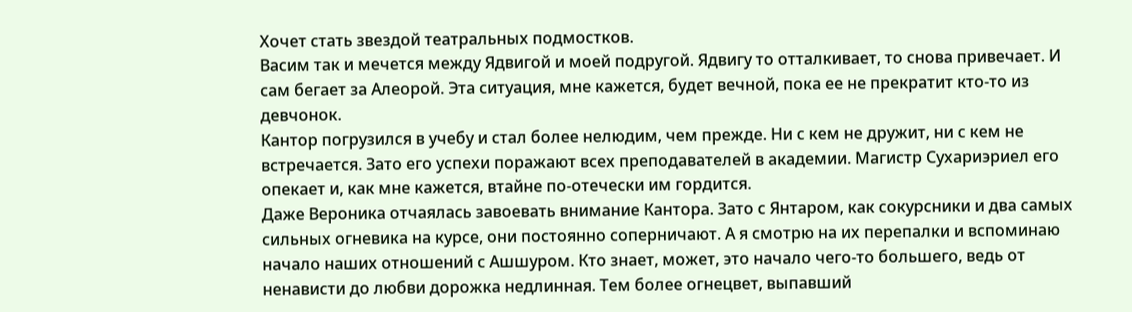Хочет стать звездой театральных подмостков.
Васим так и мечется между Ядвигой и моей подругой. Ядвигу то отталкивает, то снова привечает. И сам бегает за Алеорой. Эта ситуация, мне кажется, будет вечной, пока ее не прекратит кто-то из девчонок.
Кантор погрузился в учебу и стал более нелюдим, чем прежде. Ни с кем не дружит, ни с кем не встречается. Зато его успехи поражают всех преподавателей в академии. Магистр Сухариэриел его опекает и, как мне кажется, втайне по-отечески им гордится.
Даже Вероника отчаялась завоевать внимание Кантора. Зато с Янтаром, как сокурсники и два самых сильных огневика на курсе, они постоянно соперничают. А я смотрю на их перепалки и вспоминаю начало наших отношений с Ашшуром. Кто знает, может, это начало чего-то большего, ведь от ненависти до любви дорожка недлинная. Тем более огнецвет, выпавший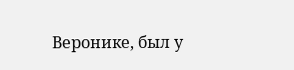Веронике, был у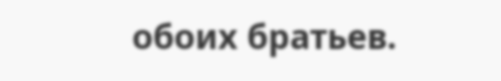обоих братьев.